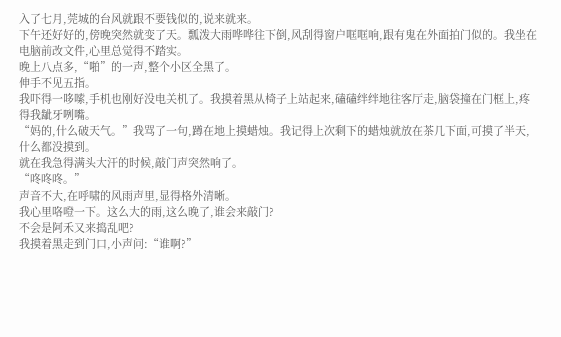入了七月,莞城的台风就跟不要钱似的,说来就来。
下午还好好的,傍晚突然就变了天。瓢泼大雨哗哗往下倒,风刮得窗户哐哐响,跟有鬼在外面拍门似的。我坐在电脑前改文件,心里总觉得不踏实。
晚上八点多,“啪”的一声,整个小区全黑了。
伸手不见五指。
我吓得一哆嗦,手机也刚好没电关机了。我摸着黑从椅子上站起来,磕磕绊绊地往客厅走,脑袋撞在门框上,疼得我龇牙咧嘴。
“妈的,什么破天气。”我骂了一句,蹲在地上摸蜡烛。我记得上次剩下的蜡烛就放在茶几下面,可摸了半天,什么都没摸到。
就在我急得满头大汗的时候,敲门声突然响了。
“咚咚咚。”
声音不大,在呼啸的风雨声里,显得格外清晰。
我心里咯噔一下。这么大的雨,这么晚了,谁会来敲门?
不会是阿禾又来捣乱吧?
我摸着黑走到门口,小声问:“谁啊?”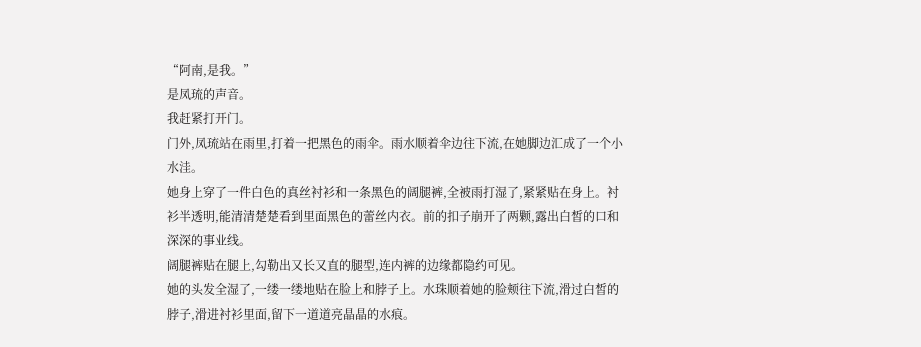“阿南,是我。”
是凤琉的声音。
我赶紧打开门。
门外,凤琉站在雨里,打着一把黑色的雨伞。雨水顺着伞边往下流,在她脚边汇成了一个小水洼。
她身上穿了一件白色的真丝衬衫和一条黑色的阔腿裤,全被雨打湿了,紧紧贴在身上。衬衫半透明,能清清楚楚看到里面黑色的蕾丝内衣。前的扣子崩开了两颗,露出白皙的口和深深的事业线。
阔腿裤贴在腿上,勾勒出又长又直的腿型,连内裤的边缘都隐约可见。
她的头发全湿了,一缕一缕地贴在脸上和脖子上。水珠顺着她的脸颊往下流,滑过白皙的脖子,滑进衬衫里面,留下一道道亮晶晶的水痕。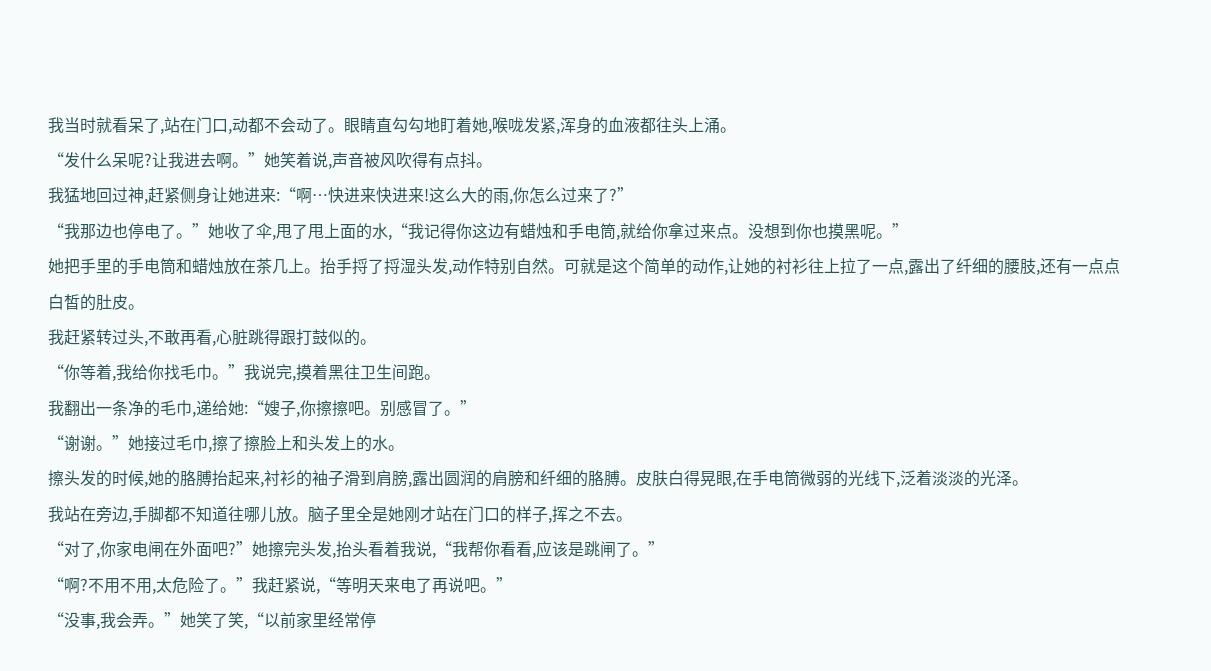我当时就看呆了,站在门口,动都不会动了。眼睛直勾勾地盯着她,喉咙发紧,浑身的血液都往头上涌。
“发什么呆呢?让我进去啊。”她笑着说,声音被风吹得有点抖。
我猛地回过神,赶紧侧身让她进来:“啊…快进来快进来!这么大的雨,你怎么过来了?”
“我那边也停电了。”她收了伞,甩了甩上面的水,“我记得你这边有蜡烛和手电筒,就给你拿过来点。没想到你也摸黑呢。”
她把手里的手电筒和蜡烛放在茶几上。抬手捋了捋湿头发,动作特别自然。可就是这个简单的动作,让她的衬衫往上拉了一点,露出了纤细的腰肢,还有一点点白皙的肚皮。
我赶紧转过头,不敢再看,心脏跳得跟打鼓似的。
“你等着,我给你找毛巾。”我说完,摸着黑往卫生间跑。
我翻出一条净的毛巾,递给她:“嫂子,你擦擦吧。别感冒了。”
“谢谢。”她接过毛巾,擦了擦脸上和头发上的水。
擦头发的时候,她的胳膊抬起来,衬衫的袖子滑到肩膀,露出圆润的肩膀和纤细的胳膊。皮肤白得晃眼,在手电筒微弱的光线下,泛着淡淡的光泽。
我站在旁边,手脚都不知道往哪儿放。脑子里全是她刚才站在门口的样子,挥之不去。
“对了,你家电闸在外面吧?”她擦完头发,抬头看着我说,“我帮你看看,应该是跳闸了。”
“啊?不用不用,太危险了。”我赶紧说,“等明天来电了再说吧。”
“没事,我会弄。”她笑了笑,“以前家里经常停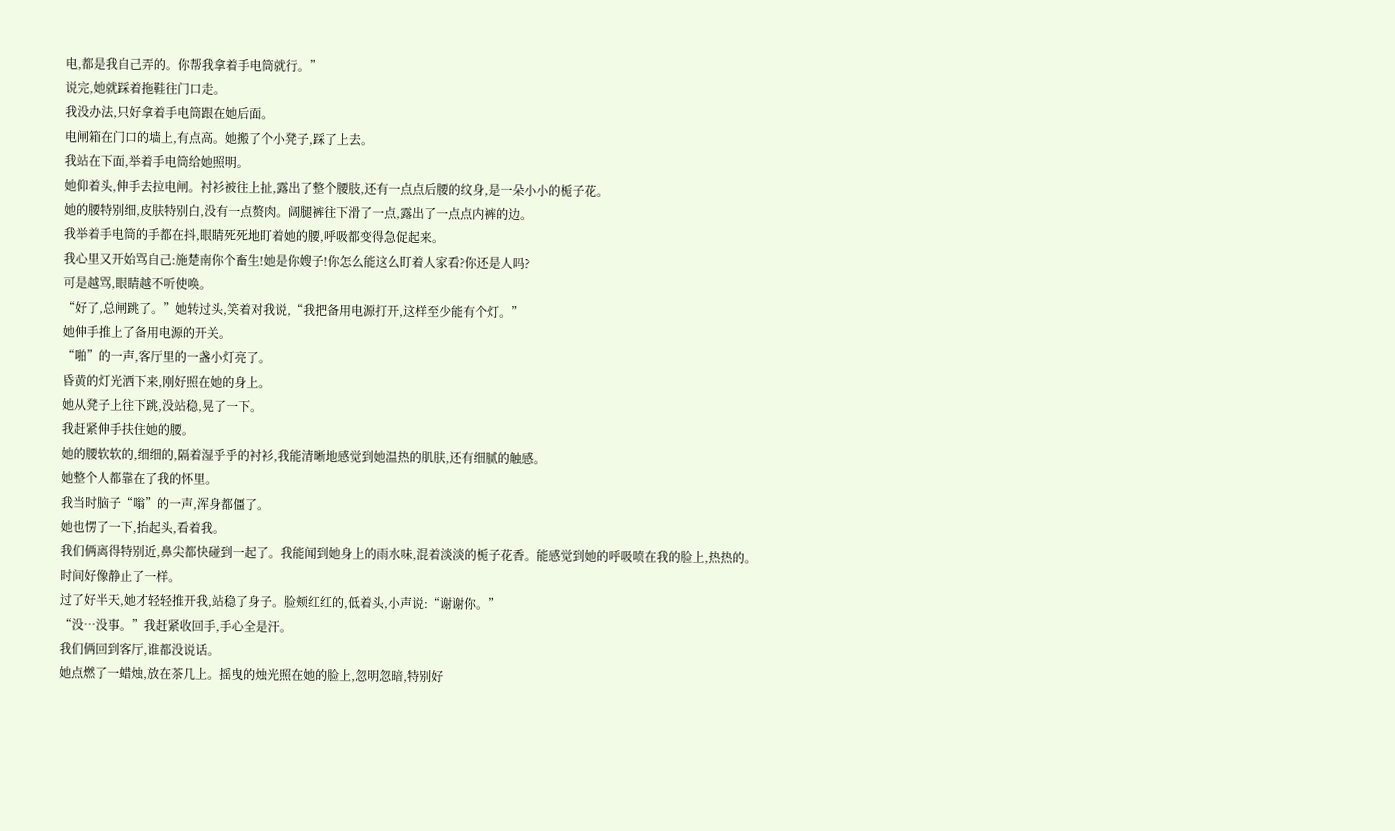电,都是我自己弄的。你帮我拿着手电筒就行。”
说完,她就踩着拖鞋往门口走。
我没办法,只好拿着手电筒跟在她后面。
电闸箱在门口的墙上,有点高。她搬了个小凳子,踩了上去。
我站在下面,举着手电筒给她照明。
她仰着头,伸手去拉电闸。衬衫被往上扯,露出了整个腰肢,还有一点点后腰的纹身,是一朵小小的栀子花。
她的腰特别细,皮肤特别白,没有一点赘肉。阔腿裤往下滑了一点,露出了一点点内裤的边。
我举着手电筒的手都在抖,眼睛死死地盯着她的腰,呼吸都变得急促起来。
我心里又开始骂自己:施楚南你个畜生!她是你嫂子!你怎么能这么盯着人家看?你还是人吗?
可是越骂,眼睛越不听使唤。
“好了,总闸跳了。”她转过头,笑着对我说,“我把备用电源打开,这样至少能有个灯。”
她伸手推上了备用电源的开关。
“啪”的一声,客厅里的一盏小灯亮了。
昏黄的灯光洒下来,刚好照在她的身上。
她从凳子上往下跳,没站稳,晃了一下。
我赶紧伸手扶住她的腰。
她的腰软软的,细细的,隔着湿乎乎的衬衫,我能清晰地感觉到她温热的肌肤,还有细腻的触感。
她整个人都靠在了我的怀里。
我当时脑子“嗡”的一声,浑身都僵了。
她也愣了一下,抬起头,看着我。
我们俩离得特别近,鼻尖都快碰到一起了。我能闻到她身上的雨水味,混着淡淡的栀子花香。能感觉到她的呼吸喷在我的脸上,热热的。
时间好像静止了一样。
过了好半天,她才轻轻推开我,站稳了身子。脸颊红红的,低着头,小声说:“谢谢你。”
“没…没事。”我赶紧收回手,手心全是汗。
我们俩回到客厅,谁都没说话。
她点燃了一蜡烛,放在茶几上。摇曳的烛光照在她的脸上,忽明忽暗,特别好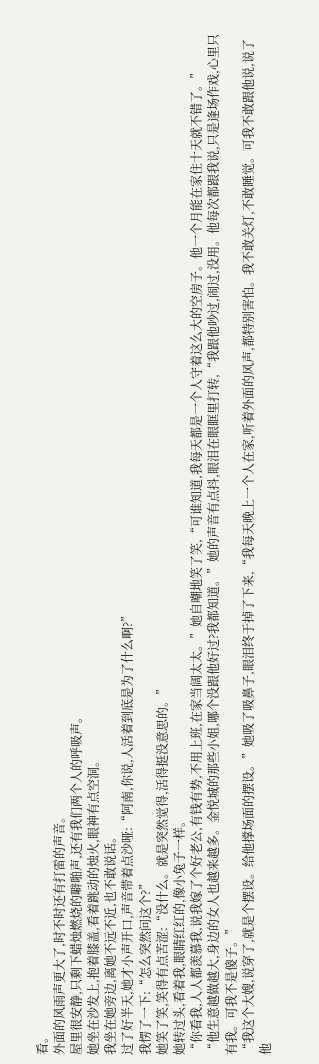看。
外面的风雨声更大了,时不时还有打雷的声音。
屋里很安静,只剩下蜡烛燃烧的噼啪声,还有我们两个人的呼吸声。
她坐在沙发上,抱着膝盖,看着跳动的烛火,眼神有点空洞。
我坐在她旁边,离她不远不近,也不敢说话。
过了好半天,她才小声开口,声音带着点沙哑:“阿南,你说,人活着到底是为了什么啊?”
我愣了一下:“怎么突然问这个?”
她笑了笑,笑得有点苦涩:“没什么。就是突然觉得,活得挺没意思的。”
她转过头,看着我,眼睛红红的,像小兔子一样。
“你看我,人人都羡慕我,说我嫁了个好老公,有钱有势,不用上班,在家当阔太太。”她自嘲地笑了笑,“可谁知道,我每天都是一个人守着这么大的空房子。他一个月能在家住十天就不错了。”
“他生意越做越大,身边的女人也越来越多。金悦城的那些小姐,哪个没跟他好过?我都知道。”她的声音有点抖,眼泪在眼眶里打转,“我跟他吵过,闹过,没用。他每次都跟我说,只是逢场作戏,心里只有我。可我不是傻子。”
“我这个大嫂,说穿了,就是个摆设。给他撑场面的摆设。”她吸了吸鼻子,眼泪终于掉了下来,“我每天晚上一个人在家,听着外面的风声,都特别害怕。我不敢关灯,不敢睡觉。可我不敢跟他说,说了他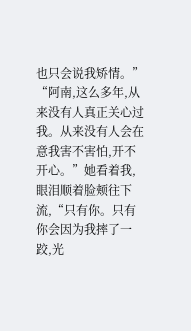也只会说我矫情。”
“阿南,这么多年,从来没有人真正关心过我。从来没有人会在意我害不害怕,开不开心。”她看着我,眼泪顺着脸颊往下流,“只有你。只有你会因为我摔了一跤,光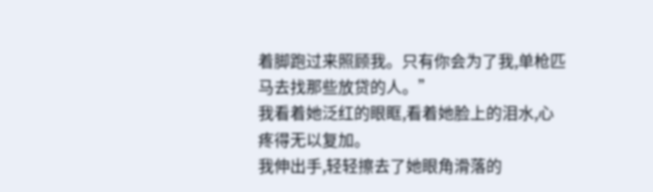着脚跑过来照顾我。只有你会为了我,单枪匹马去找那些放贷的人。”
我看着她泛红的眼眶,看着她脸上的泪水,心疼得无以复加。
我伸出手,轻轻擦去了她眼角滑落的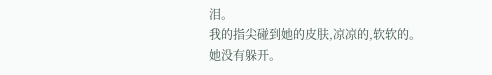泪。
我的指尖碰到她的皮肤,凉凉的,软软的。
她没有躲开。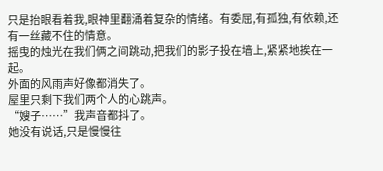只是抬眼看着我,眼神里翻涌着复杂的情绪。有委屈,有孤独,有依赖,还有一丝藏不住的情意。
摇曳的烛光在我们俩之间跳动,把我们的影子投在墙上,紧紧地挨在一起。
外面的风雨声好像都消失了。
屋里只剩下我们两个人的心跳声。
“嫂子……”我声音都抖了。
她没有说话,只是慢慢往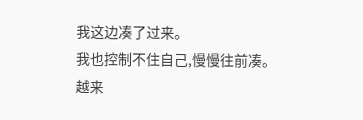我这边凑了过来。
我也控制不住自己,慢慢往前凑。
越来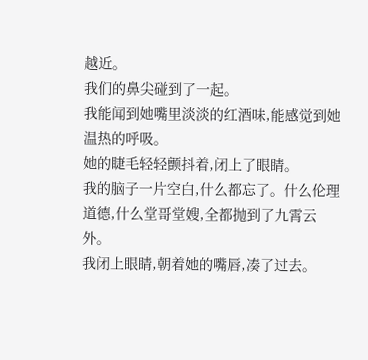越近。
我们的鼻尖碰到了一起。
我能闻到她嘴里淡淡的红酒味,能感觉到她温热的呼吸。
她的睫毛轻轻颤抖着,闭上了眼睛。
我的脑子一片空白,什么都忘了。什么伦理道德,什么堂哥堂嫂,全都抛到了九霄云外。
我闭上眼睛,朝着她的嘴唇,凑了过去。